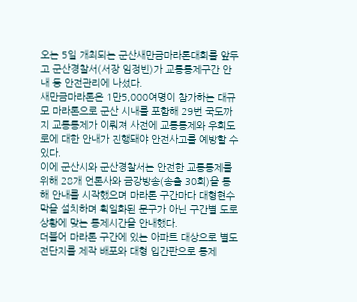오는 5일 개최되는 군산새만금마라톤대회를 앞두고 군산경찰서(서장 임정빈)가 교통통제구간 안내 등 안전관리에 나섰다.
새만금마라톤은 1만5,000여명이 참가하는 대규모 마라톤으로 군산 시내를 포함해 29번 국도까지 교통통제가 이뤄져 사전에 교통통제와 우회도로에 대한 안내가 진행돼야 안전사고를 예방할 수 있다.
이에 군산시와 군산경찰서는 안전한 교통통제를 위해 28개 언론사와 금강방송(송출 30회)을 통해 안내를 시작했으며 마라톤 구간마다 대형현수막을 설치하며 획일화된 문구가 아닌 구간별 도로상황에 맞는 통제시간을 안내했다.
더불어 마라톤 구간에 있는 아파트 대상으로 별도 전단지를 제작 배포와 대형 입간판으로 통제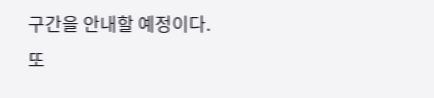구간을 안내할 예정이다.
또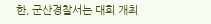한, 군산경찰서는 대회 개최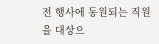전 행사에 동원되는 직원을 대상으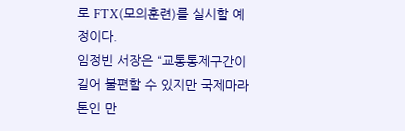로 FTX(모의훈련)를 실시할 예정이다.
임정빈 서장은 “교통통제구간이 길어 불편할 수 있지만 국제마라톤인 만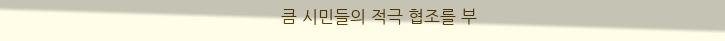큼 시민들의 적극 협조를 부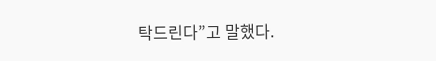탁드린다”고 말했다.